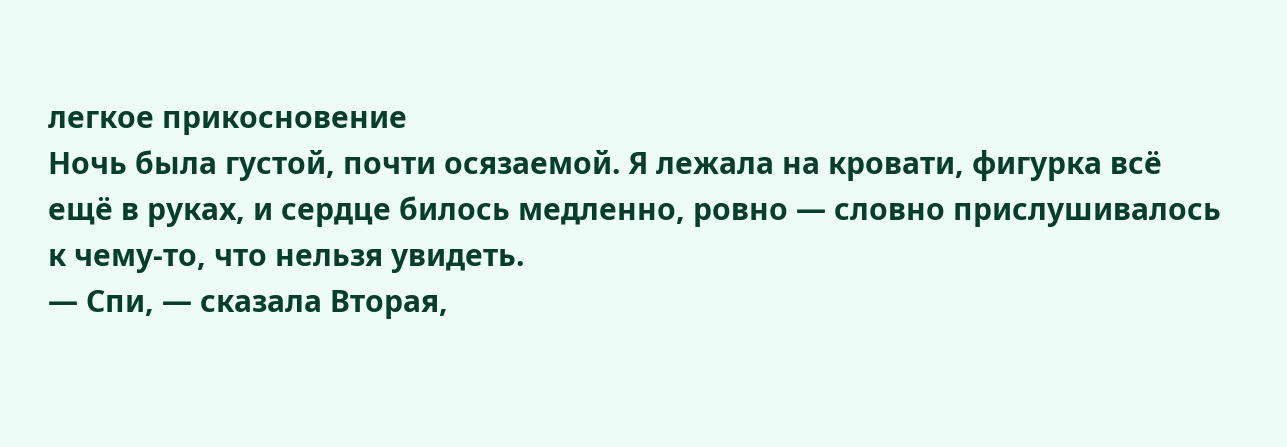легкое прикосновение
Ночь была густой, почти осязаемой. Я лежала на кровати, фигурка всё ещё в руках, и сердце билось медленно, ровно — словно прислушивалось к чему-то, что нельзя увидеть.
— Спи, — сказала Вторая,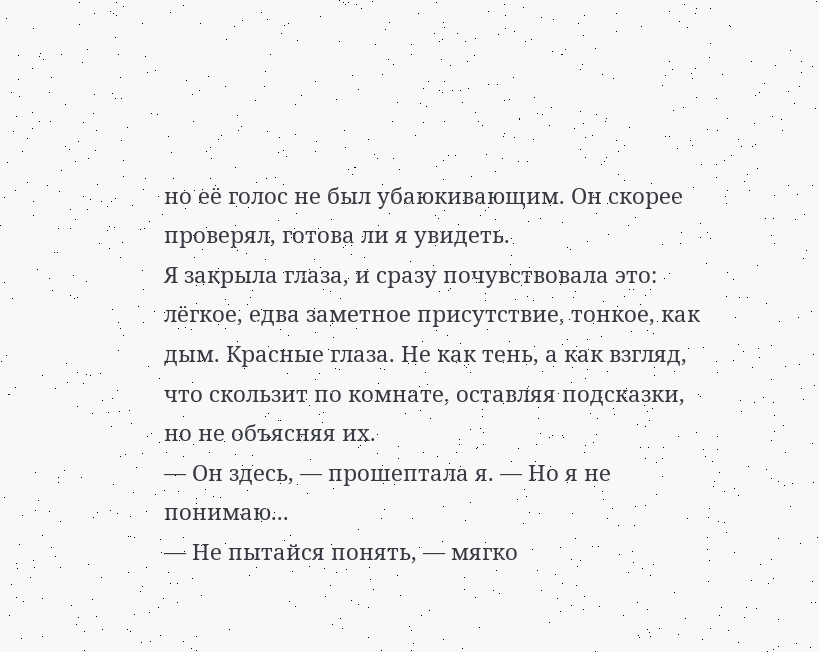но её голос не был убаюкивающим. Он скорее проверял, готова ли я увидеть.
Я закрыла глаза, и сразу почувствовала это: лёгкое, едва заметное присутствие, тонкое, как дым. Красные глаза. Не как тень, а как взгляд, что скользит по комнате, оставляя подсказки, но не объясняя их.
— Он здесь, — прошептала я. — Но я не понимаю...
— Не пытайся понять, — мягко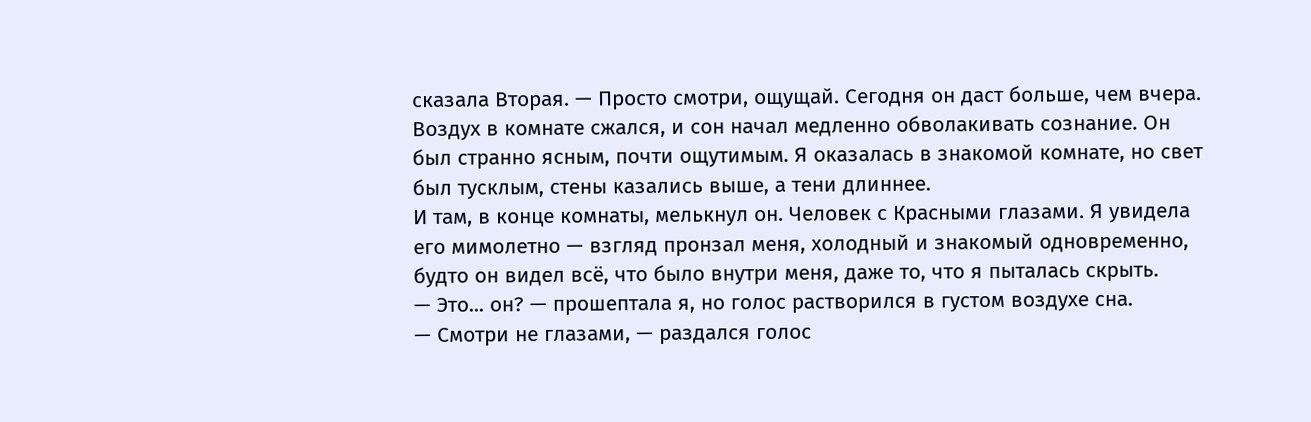сказала Вторая. — Просто смотри, ощущай. Сегодня он даст больше, чем вчера.
Воздух в комнате сжался, и сон начал медленно обволакивать сознание. Он был странно ясным, почти ощутимым. Я оказалась в знакомой комнате, но свет был тусклым, стены казались выше, а тени длиннее.
И там, в конце комнаты, мелькнул он. Человек с Красными глазами. Я увидела его мимолетно — взгляд пронзал меня, холодный и знакомый одновременно, будто он видел всё, что было внутри меня, даже то, что я пыталась скрыть.
— Это... он? — прошептала я, но голос растворился в густом воздухе сна.
— Смотри не глазами, — раздался голос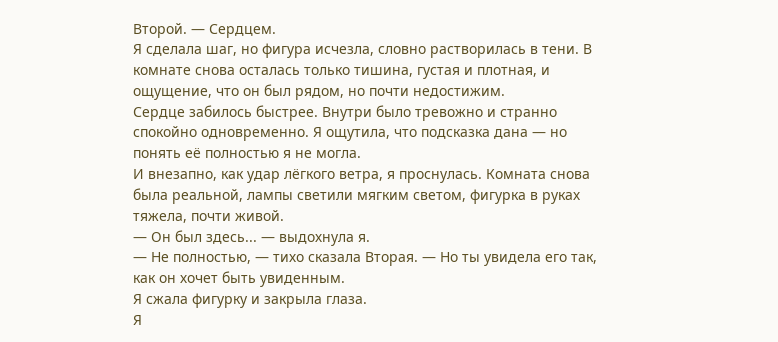Второй. — Сердцем.
Я сделала шаг, но фигура исчезла, словно растворилась в тени. В комнате снова осталась только тишина, густая и плотная, и ощущение, что он был рядом, но почти недостижим.
Сердце забилось быстрее. Внутри было тревожно и странно спокойно одновременно. Я ощутила, что подсказка дана — но понять её полностью я не могла.
И внезапно, как удар лёгкого ветра, я проснулась. Комната снова была реальной, лампы светили мягким светом, фигурка в руках тяжела, почти живой.
— Он был здесь... — выдохнула я.
— Не полностью, — тихо сказала Вторая. — Но ты увидела его так, как он хочет быть увиденным.
Я сжала фигурку и закрыла глаза.
Я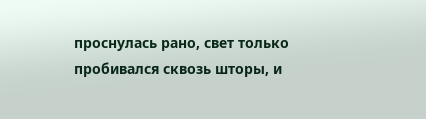проснулась рано, свет только пробивался сквозь шторы, и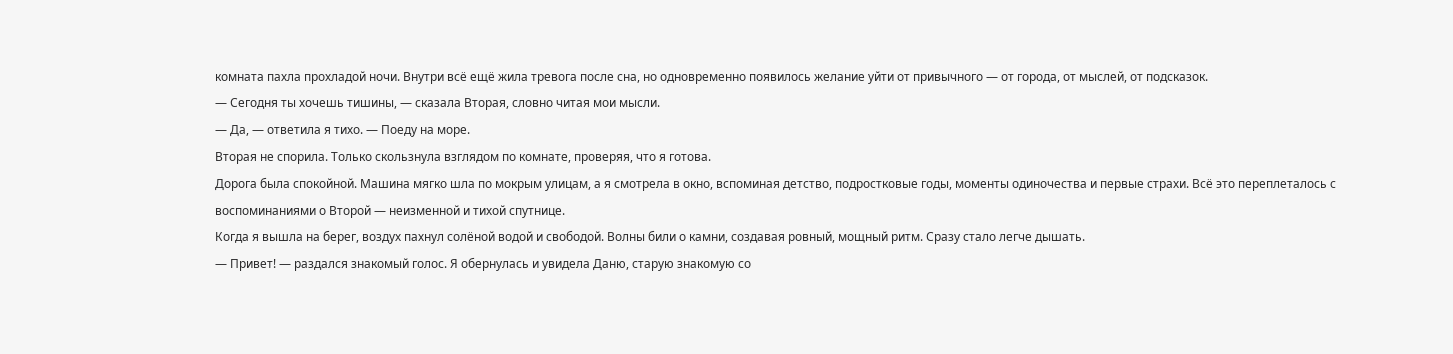комната пахла прохладой ночи. Внутри всё ещё жила тревога после сна, но одновременно появилось желание уйти от привычного — от города, от мыслей, от подсказок.
— Сегодня ты хочешь тишины, — сказала Вторая, словно читая мои мысли.
— Да, — ответила я тихо. — Поеду на море.
Вторая не спорила. Только скользнула взглядом по комнате, проверяя, что я готова.
Дорога была спокойной. Машина мягко шла по мокрым улицам, а я смотрела в окно, вспоминая детство, подростковые годы, моменты одиночества и первые страхи. Всё это переплеталось с воспоминаниями о Второй — неизменной и тихой спутнице.
Когда я вышла на берег, воздух пахнул солёной водой и свободой. Волны били о камни, создавая ровный, мощный ритм. Сразу стало легче дышать.
— Привет! — раздался знакомый голос. Я обернулась и увидела Даню, старую знакомую со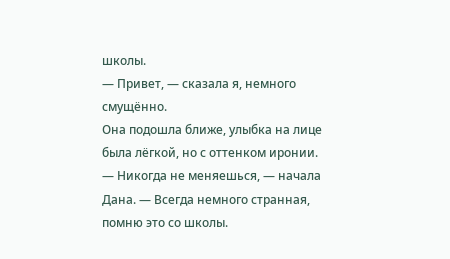школы.
— Привет, — сказала я, немного смущённо.
Она подошла ближе, улыбка на лице была лёгкой, но с оттенком иронии.
— Никогда не меняешься, — начала Дана. — Всегда немного странная, помню это со школы.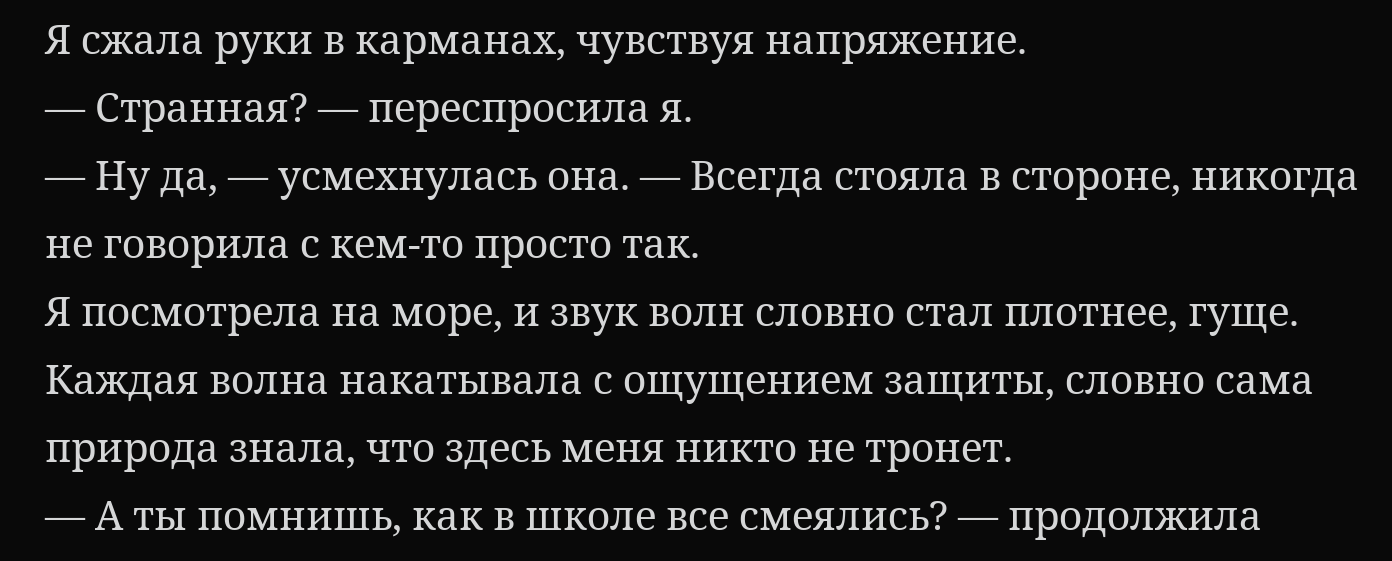Я сжала руки в карманах, чувствуя напряжение.
— Странная? — переспросила я.
— Ну да, — усмехнулась она. — Всегда стояла в стороне, никогда не говорила с кем-то просто так.
Я посмотрела на море, и звук волн словно стал плотнее, гуще. Каждая волна накатывала с ощущением защиты, словно сама природа знала, что здесь меня никто не тронет.
— А ты помнишь, как в школе все смеялись? — продолжила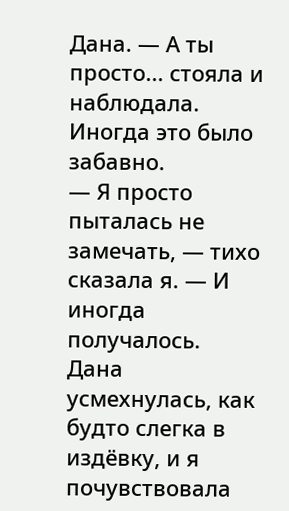Дана. — А ты просто... стояла и наблюдала. Иногда это было забавно.
— Я просто пыталась не замечать, — тихо сказала я. — И иногда получалось.
Дана усмехнулась, как будто слегка в издёвку, и я почувствовала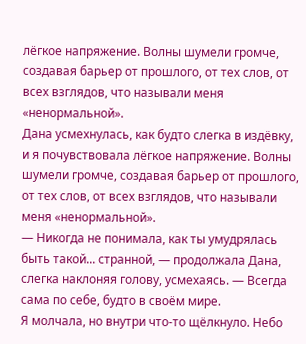лёгкое напряжение. Волны шумели громче, создавая барьер от прошлого, от тех слов, от всех взглядов, что называли меня «ненормальной».
Дана усмехнулась, как будто слегка в издёвку, и я почувствовала лёгкое напряжение. Волны шумели громче, создавая барьер от прошлого, от тех слов, от всех взглядов, что называли меня «ненормальной».
— Никогда не понимала, как ты умудрялась быть такой... странной, — продолжала Дана, слегка наклоняя голову, усмехаясь. — Всегда сама по себе, будто в своём мире.
Я молчала, но внутри что-то щёлкнуло. Небо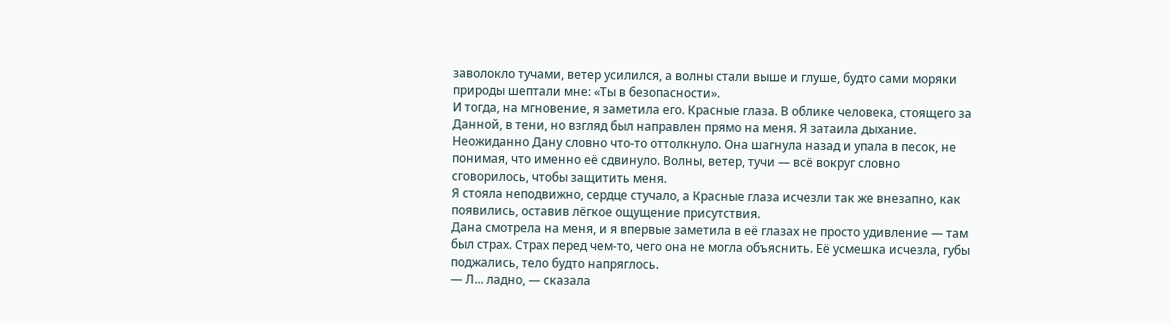заволокло тучами, ветер усилился, а волны стали выше и глуше, будто сами моряки природы шептали мне: «Ты в безопасности».
И тогда, на мгновение, я заметила его. Красные глаза. В облике человека, стоящего за Данной, в тени, но взгляд был направлен прямо на меня. Я затаила дыхание.
Неожиданно Дану словно что-то оттолкнуло. Она шагнула назад и упала в песок, не понимая, что именно её сдвинуло. Волны, ветер, тучи — всё вокруг словно сговорилось, чтобы защитить меня.
Я стояла неподвижно, сердце стучало, а Красные глаза исчезли так же внезапно, как появились, оставив лёгкое ощущение присутствия.
Дана смотрела на меня, и я впервые заметила в её глазах не просто удивление — там был страх. Страх перед чем-то, чего она не могла объяснить. Её усмешка исчезла, губы поджались, тело будто напряглось.
— Л... ладно, — сказала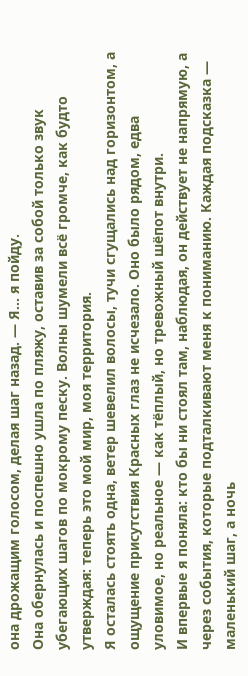она дрожащим голосом, делая шаг назад. — Я... я пойду.
Она обернулась и поспешно ушла по пляжу, оставив за собой только звук убегающих шагов по мокрому песку. Волны шумели всё громче, как будто утверждая: теперь это мой мир, моя территория.
Я осталась стоять одна, ветер шевелил волосы, тучи сгущались над горизонтом, а ощущение присутствия Красных глаз не исчезало. Оно было рядом, едва уловимое, но реальное — как тёплый, но тревожный шёпот внутри.
И впервые я поняла: кто бы ни стоял там, наблюдая, он действует не напрямую, а через события, которые подталкивают меня к пониманию. Каждая подсказка — маленький шаг, а ночь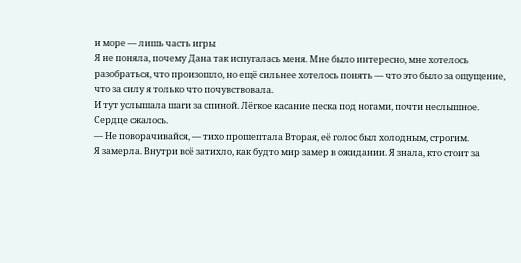и море — лишь часть игры
Я не поняла, почему Дана так испугалась меня. Мне было интересно, мне хотелось разобраться, что произошло, но ещё сильнее хотелось понять — что это было за ощущение, что за силу я только что почувствовала.
И тут услышала шаги за спиной. Лёгкое касание песка под ногами, почти неслышное. Сердце сжалось.
— Не поворачивайся, — тихо прошептала Вторая, её голос был холодным, строгим.
Я замерла. Внутри всё затихло, как будто мир замер в ожидании. Я знала, кто стоит за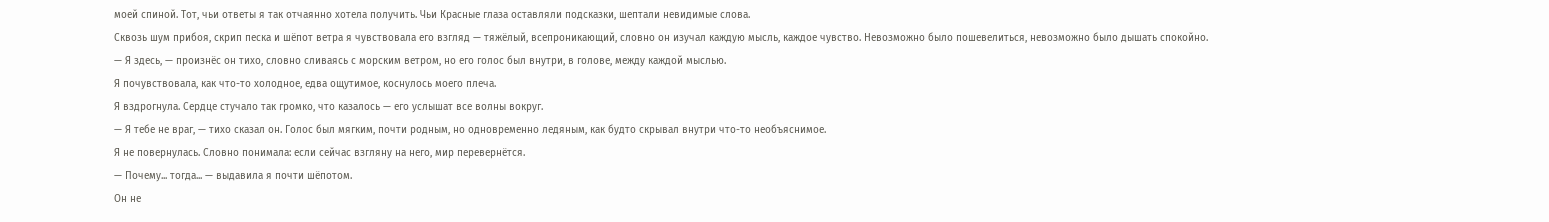моей спиной. Тот, чьи ответы я так отчаянно хотела получить. Чьи Красные глаза оставляли подсказки, шептали невидимые слова.
Сквозь шум прибоя, скрип песка и шёпот ветра я чувствовала его взгляд — тяжёлый, всепроникающий, словно он изучал каждую мысль, каждое чувство. Невозможно было пошевелиться, невозможно было дышать спокойно.
— Я здесь, — произнёс он тихо, словно сливаясь с морским ветром, но его голос был внутри, в голове, между каждой мыслью.
Я почувствовала, как что-то холодное, едва ощутимое, коснулось моего плеча.
Я вздрогнула. Сердце стучало так громко, что казалось — его услышат все волны вокруг.
— Я тебе не враг, — тихо сказал он. Голос был мягким, почти родным, но одновременно ледяным, как будто скрывал внутри что-то необъяснимое.
Я не повернулась. Словно понимала: если сейчас взгляну на него, мир перевернётся.
— Почему... тогда... — выдавила я почти шёпотом.
Он не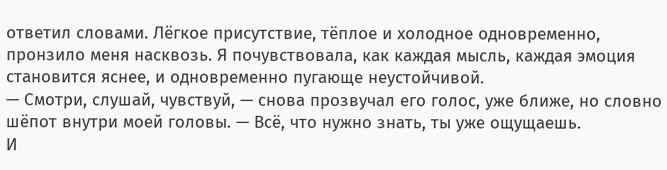ответил словами. Лёгкое присутствие, тёплое и холодное одновременно, пронзило меня насквозь. Я почувствовала, как каждая мысль, каждая эмоция становится яснее, и одновременно пугающе неустойчивой.
— Смотри, слушай, чувствуй, — снова прозвучал его голос, уже ближе, но словно шёпот внутри моей головы. — Всё, что нужно знать, ты уже ощущаешь.
И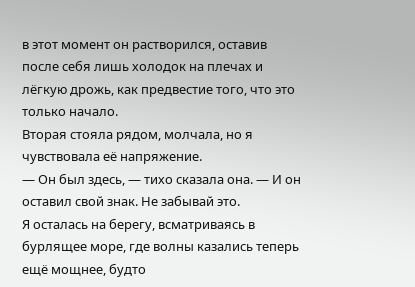в этот момент он растворился, оставив после себя лишь холодок на плечах и лёгкую дрожь, как предвестие того, что это только начало.
Вторая стояла рядом, молчала, но я чувствовала её напряжение.
— Он был здесь, — тихо сказала она. — И он оставил свой знак. Не забывай это.
Я осталась на берегу, всматриваясь в бурлящее море, где волны казались теперь ещё мощнее, будто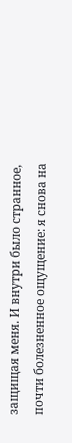защищая меня. И внутри было странное, почти болезненное ощущение: я снова на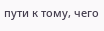пути к тому, чего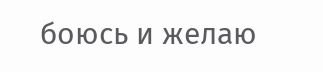боюсь и желаю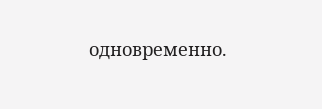одновременно.